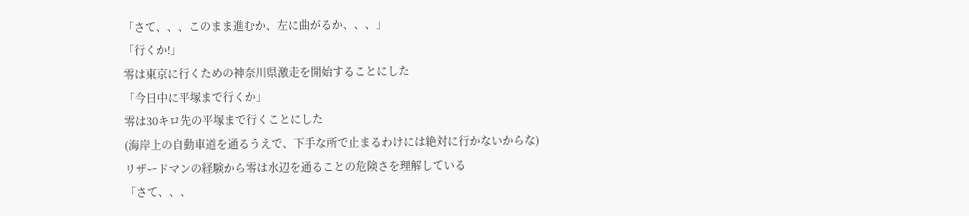「さて、、、このまま進むか、左に曲がるか、、、」
「行くか!」
零は東京に行くための神奈川県激走を開始することにした
「今日中に平塚まで行くか」
零は30キロ先の平塚まで行くことにした
(海岸上の自動車道を通るうえで、下手な所で止まるわけには絶対に行かないからな)
リザードマンの経験から零は水辺を通ることの危険さを理解している
「さて、、、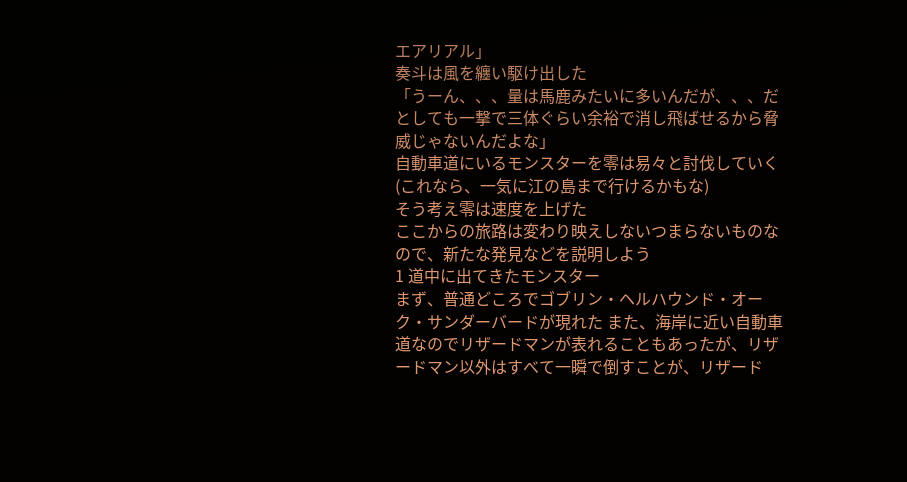エアリアル」
奏斗は風を纏い駆け出した
「うーん、、、量は馬鹿みたいに多いんだが、、、だとしても一撃で三体ぐらい余裕で消し飛ばせるから脅威じゃないんだよな」
自動車道にいるモンスターを零は易々と討伐していく
(これなら、一気に江の島まで行けるかもな)
そう考え零は速度を上げた
ここからの旅路は変わり映えしないつまらないものなので、新たな発見などを説明しよう
1 道中に出てきたモンスター
まず、普通どころでゴブリン・ヘルハウンド・オーク・サンダーバードが現れた また、海岸に近い自動車道なのでリザードマンが表れることもあったが、リザードマン以外はすべて一瞬で倒すことが、リザード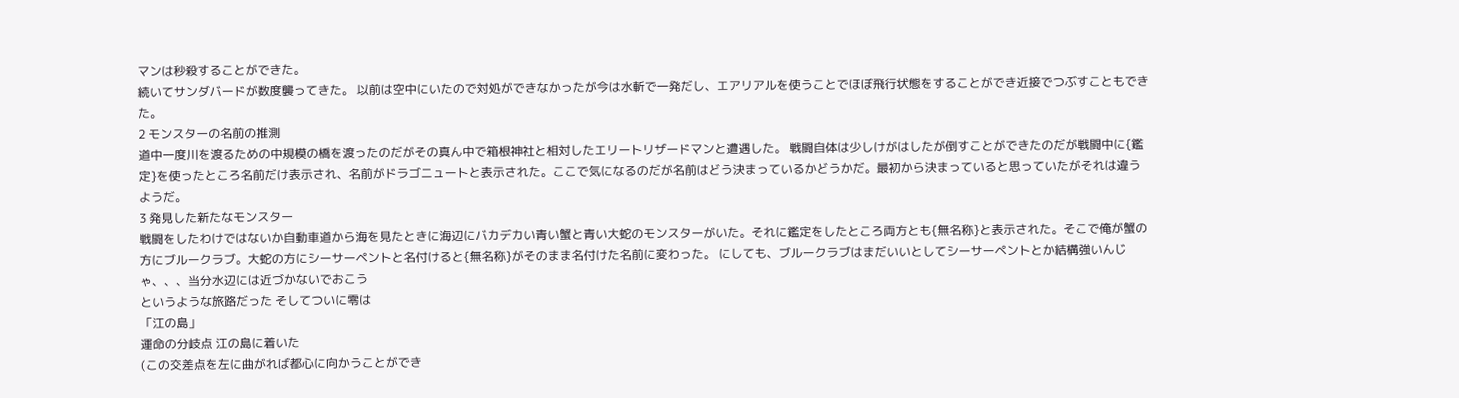マンは秒殺することができた。
続いてサンダバードが数度襲ってきた。 以前は空中にいたので対処ができなかったが今は水斬で一発だし、エアリアルを使うことでほぼ飛行状態をすることができ近接でつぶすこともできた。
2 モンスターの名前の推測
道中一度川を渡るための中規模の橋を渡ったのだがその真ん中で箱根神社と相対したエリートリザードマンと遭遇した。 戦闘自体は少しけがはしたが倒すことができたのだが戦闘中に{鑑定}を使ったところ名前だけ表示され、名前がドラゴニュートと表示された。ここで気になるのだが名前はどう決まっているかどうかだ。最初から決まっていると思っていたがそれは違うようだ。
3 発見した新たなモンスター
戦闘をしたわけではないか自動車道から海を見たときに海辺にバカデカい青い蟹と青い大蛇のモンスターがいた。それに鑑定をしたところ両方とも{無名称}と表示された。そこで俺が蟹の方にブルークラブ。大蛇の方にシーサーペントと名付けると{無名称}がそのまま名付けた名前に変わった。 にしても、ブルークラブはまだいいとしてシーサーペントとか結構強いんじゃ、、、当分水辺には近づかないでおこう
というような旅路だった そしてついに零は
「江の島」
運命の分岐点 江の島に着いた
(この交差点を左に曲がれば都心に向かうことができ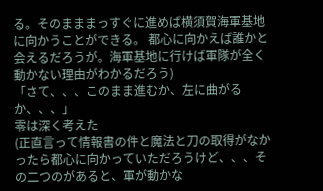る。そのまままっすぐに進めば横須賀海軍基地に向かうことができる。 都心に向かえば誰かと会えるだろうが。海軍基地に行けば軍隊が全く動かない理由がわかるだろう)
「さて、、、このまま進むか、左に曲がるか、、、」
零は深く考えた
(正直言って情報書の件と魔法と刀の取得がなかったら都心に向かっていただろうけど、、、その二つのがあると、軍が動かな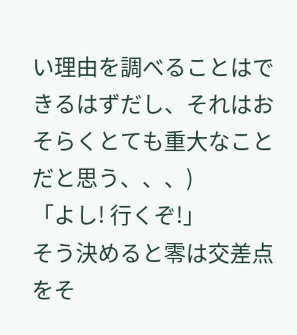い理由を調べることはできるはずだし、それはおそらくとても重大なことだと思う、、、)
「よし! 行くぞ!」
そう決めると零は交差点をそ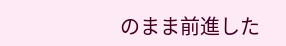のまま前進した